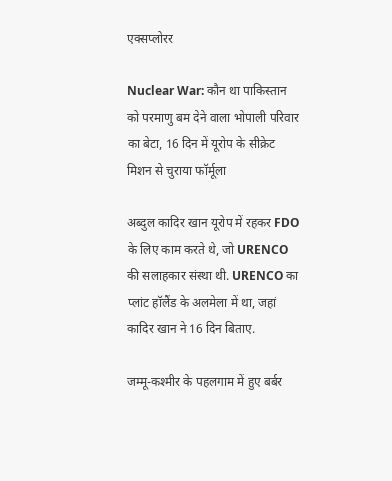एक्सप्लोरर

Nuclear War: कौन था पाकिस्तान को परमाणु बम देने वाला भोपाली परिवार का बेटा, 16 दिन में यूरोप के सीक्रेट मिशन से चुराया फॉर्मूला

अब्दुल कादिर खान यूरोप में रहकर FDO के लिए काम करते थे, जो URENCO की सलाहकार संस्था थी. URENCO का प्लांट हॉलैंड के अलमेला में था, जहां कादिर खान ने 16 दिन बिताए.

जम्मू-कश्मीर के पहलगाम में हुए बर्बर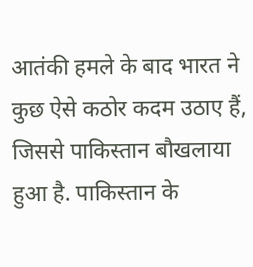आतंकी हमले के बाद भारत ने कुछ ऐसे कठोर कदम उठाए हैं, जिससे पाकिस्तान बौखलाया हुआ है. पाकिस्तान के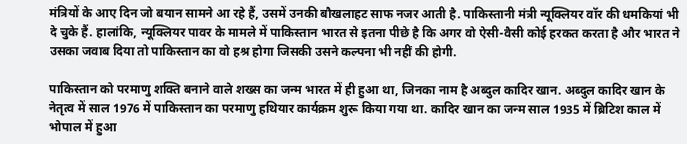मंत्रियों के आए दिन जो बयान सामने आ रहे हैं, उसमें उनकी बौखलाहट साफ नजर आती है. पाकिस्तानी मंत्री न्यूक्लियर वॉर की धमकियां भी दे चुके हैं. हालांकि, न्यूक्लियर पावर के मामले में पाकिस्तान भारत से इतना पीछे है कि अगर वो ऐसी-वैसी कोई हरकत करता है और भारत ने उसका जवाब दिया तो पाकिस्तान का वो हश्र होगा जिसकी उसने कल्पना भी नहीं की होगी.

पाकिस्तान को परमाणु शक्ति बनाने वाले शख्स का जन्म भारत में ही हुआ था, जिनका नाम है अब्दुल कादिर खान. अब्दुल कादिर खान के नेतृत्व में साल 1976 में पाकिस्तान का परमाणु हथियार कार्यक्रम शुरू किया गया था. कादिर खान का जन्म साल 1935 में ब्रिटिश काल में भोपाल में हुआ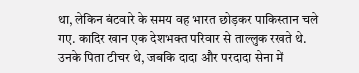था, लेकिन बंटवारे के समय वह भारत छोड़कर पाकिस्तान चले गए. कादिर खान एक देशभक्त परिवार से ताल्लुक रखते थे. उनके पिता टीचर थे, जबकि दादा और परदादा सेना में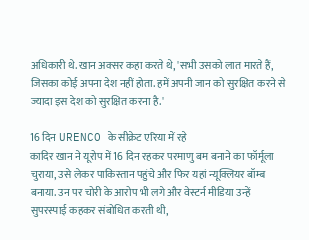अधिकारी थे. खान अक्सर कहा करते थे, 'सभी उसको लात मारते हैं, जिसका कोई अपना देश नहीं होता. हमें अपनी जान को सुरक्षित करने से ज्यादा इस देश को सुरक्षित करना है.'

16 दिन URENCO के सीक्रेट एरिया में रहे
कादिर खान ने यूरोप में 16 दिन रहकर परमाणु बम बनाने का फॉर्मूला चुराया, उसे लेकर पाकिस्तान पहुंचे और फिर यहां न्यूक्लियर बॉम्ब बनाया. उन पर चोरी के आरोप भी लगे और वेस्टर्न मीडिया उन्हें सुपरस्पाई कहकर संबोधित करती थी,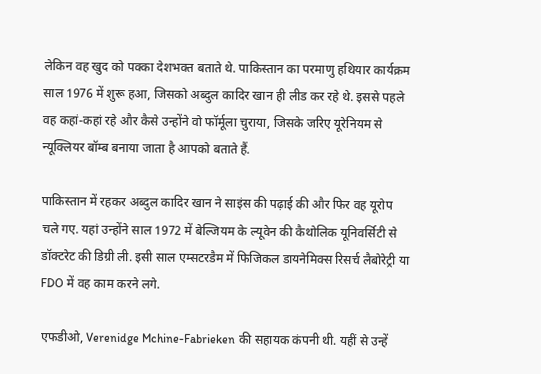लेकिन वह खुद को पक्का देशभक्त बताते थे. पाकिस्तान का परमाणु हथियार कार्यक्रम साल 1976 में शुरू हआ, जिसको अब्दुल कादिर खान ही लीड कर रहे थे. इससे पहले वह कहां-कहां रहे और कैसे उन्होंने वो फॉर्मूला चुराया, जिसके जरिए यूरेनियम से न्यूक्लियर बॉम्ब बनाया जाता है आपको बताते हैं.

पाकिस्तान में रहकर अब्दुल कादिर खान ने साइंस की पढ़ाई की और फिर वह यूरोप चले गए. यहां उन्होंने साल 1972 में बेल्जियम के ल्यूवेन की कैथोलिक यूनिवर्सिटी से डॉक्टरेट की डिग्री ली. इसी साल एम्सटरडैम में फिजिकल डायनेमिक्स रिसर्च लैबोरेट्री या FDO में वह काम करने लगे.

एफडीओ, Verenidge Mchine-Fabrieken की सहायक कंपनी थी. यहीं से उन्हें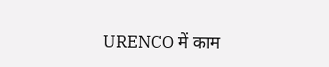URENCO में काम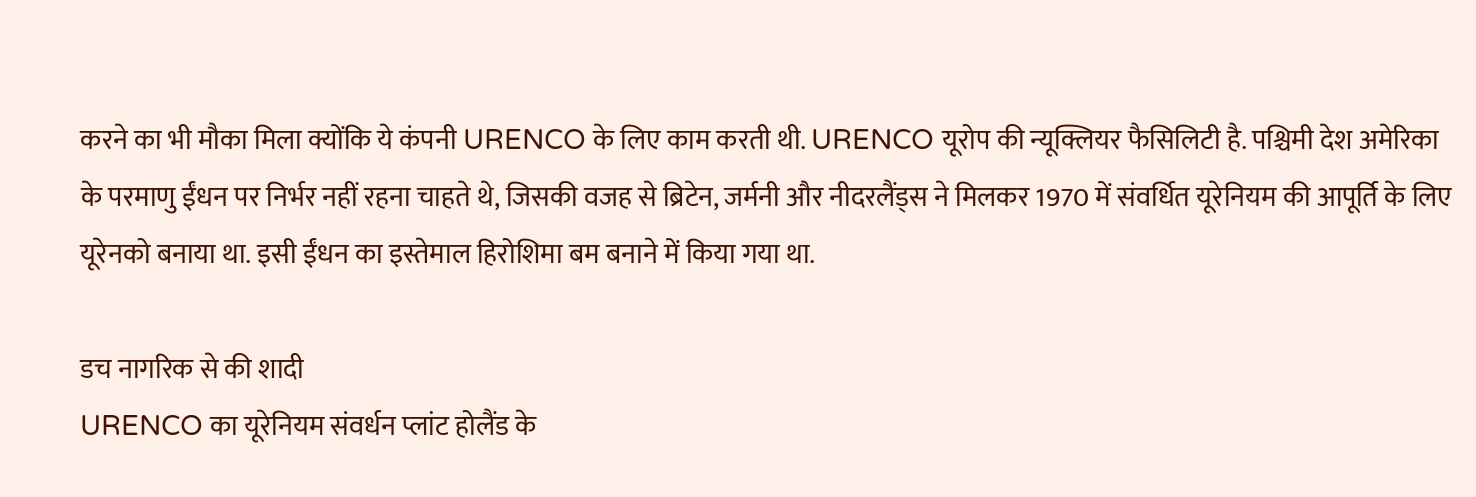करने का भी मौका मिला क्योंकि ये कंपनी URENCO के लिए काम करती थी. URENCO यूरोप की न्यूक्लियर फैसिलिटी है. पश्चिमी देश अमेरिका के परमाणु ईंधन पर निर्भर नहीं रहना चाहते थे, जिसकी वजह से ब्रिटेन, जर्मनी और नीदरलैंड्स ने मिलकर 1970 में संवर्धित यूरेनियम की आपूर्ति के लिए यूरेनको बनाया था. इसी ईंधन का इस्तेमाल हिरोशिमा बम बनाने में किया गया था.

डच नागरिक से की शादी
URENCO का यूरेनियम संवर्धन प्लांट होलैंड के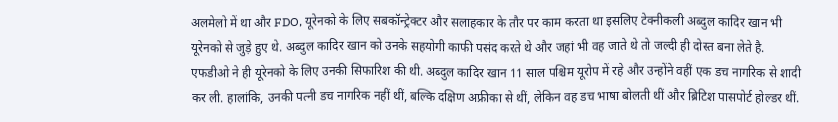अलमेलो में था और FDO, यूरेनको के लिए सबकॉन्ट्रेक्टर और सलाहकार के तौर पर काम करता था इसलिए टेक्नीकली अब्दुल कादिर खान भी यूरेनको से जुड़े हुए थे. अब्दुल कादिर खान को उनके सहयोगी काफी पसंद करते थे और जहां भी वह जाते थे तो जल्दी ही दोस्त बना लेते है. एफडीओ ने ही यूरेनको के लिए उनकी सिफारिश की थी. अब्दुल कादिर खान 11 साल पश्चिम यूरोप में रहे और उन्होंने वहीं एक डच नागरिक से शादी कर ली. हालांकि, उनकी पत्नी डच नागरिक नहीं थीं, बल्कि दक्षिण अफ्रीका से थीं, लेकिन वह डच भाषा बोलती थीं और ब्रिटिश पासपोर्ट होल्डर थीं.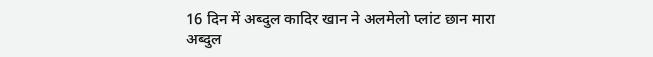16 दिन में अब्दुल कादिर खान ने अलमेलो प्लांट छान मारा
अब्दुल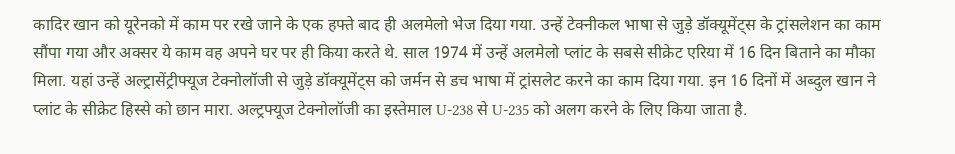कादिर खान को यूरेनको में काम पर रखे जाने के एक हफ्ते बाद ही अलमेलो भेज दिया गया. उन्हें टेक्नीकल भाषा से जुड़े डॉक्यूमेंट्स के ट्रांसलेशन का काम सौंपा गया और अक्सर ये काम वह अपने घर पर ही किया करते थे. साल 1974 में उन्हें अलमेलो प्लांट के सबसे सीक्रेट एरिया में 16 दिन बिताने का मौका मिला. यहां उन्हें अल्ट्रासेंट्रीफ्यूज टेक्नोलॉजी से जुड़े डॉक्यूमेंट्स को जर्मन से डच भाषा में ट्रांसलेट करने का काम दिया गया. इन 16 दिनों में अब्दुल खान ने प्लांट के सीक्रेट हिस्से को छान मारा. अल्ट्रफ्यूज टेक्नोलॉजी का इस्तेमाल U-238 से U-235 को अलग करने के लिए किया जाता है.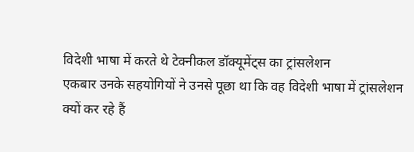विदेशी भाषा में करते थे टेक्नीकल डॉक्यूमेंट्स का ट्रांसलेशन
एकबार उनके सहयोगियों ने उनसे पूछा था कि वह विदेशी भाषा में ट्रांसलेशन क्यों कर रहे हैं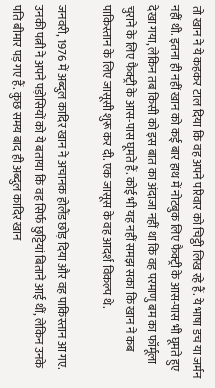तो खान ने ये कहकर टाल दिया कि वह अपने परिवार को चिट्ठी लिख रहे हैं. ये भाषा डच या जर्मन नहीं थी. इतना ही नहीं खान को कई बार हाथ में नोटबुक लिए फैक्ट्री के आस-पास भी घूमते हुए देखा गया, लेकिन तब किसी को इस बात का अंदाजा नहीं था कि वह परमाणु बम का फॉर्मूला चुराने के लिए फैक्ट्री के आस-पास घूमते हैं. कोई भी यह नहीं समझ सका कि खान ने कब पाकिस्तान के लिए जासूसी शुरू कर दी. एक जासूस के वह आदर्श विकल्प थे.

जनवरी, 1976 में अब्दुल कादिर खान ने अचानक होलैंड छोड़ दिया और वह पाकिस्तान आ गए. उनकी पत्नी ने अपने पड़ोसियों को ये बताया कि वह सिर्फ छुट्टियां बिताने आई थीं, लेकिन उनके पति बीमार पड़ गए हैं. कुछ समय बाद ही अब्दुल कादिर खान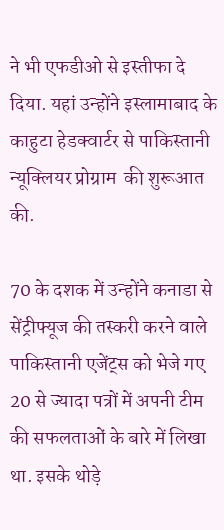ने भी एफडीओ से इस्तीफा दे दिया. यहां उन्होंने इस्लामाबाद के काहुटा हेडक्वार्टर से पाकिस्तानी न्यूक्लियर प्रोग्राम  की शुरूआत की.

70 के दशक में उन्होंने कनाडा से सेंट्रीफ्यूज की तस्करी करने वाले पाकिस्तानी एजेंट्स को भेजे गए 20 से ज्यादा पत्रों में अपनी टीम की सफलताओं के बारे में लिखा था. इसके थोड़े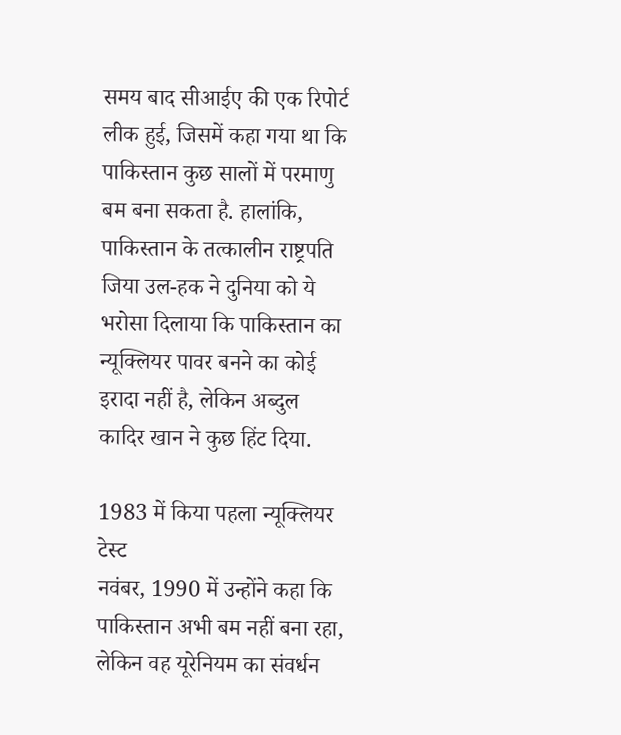समय बाद सीआईए की एक रिपोर्ट लीक हुई, जिसमें कहा गया था कि पाकिस्तान कुछ सालों में परमाणु बम बना सकता है. हालांकि, पाकिस्तान के तत्कालीन राष्ट्रपति जिया उल-हक ने दुनिया को ये भरोसा दिलाया कि पाकिस्तान का न्यूक्लियर पावर बनने का कोई इरादा नहीं है, लेकिन अब्दुल कादिर खान ने कुछ हिंट दिया.

1983 में किया पहला न्यूक्लियर टेस्ट
नवंबर, 1990 में उन्होंने कहा कि पाकिस्तान अभी बम नहीं बना रहा, लेकिन वह यूरेनियम का संवर्धन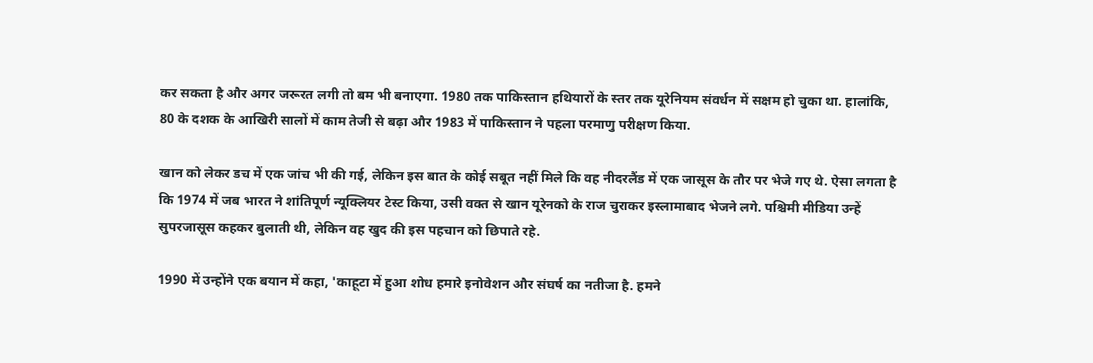कर सकता है और अगर जरूरत लगी तो बम भी बनाएगा. 1980 तक पाकिस्तान हथियारों के स्तर तक यूरेनियम संवर्धन में सक्षम हो चुका था. हालांकि, 80 के दशक के आखिरी सालों में काम तेजी से बढ़ा और 1983 में पाकिस्तान ने पहला परमाणु परीक्षण किया.

खान को लेकर डच में एक जांच भी की गई, लेकिन इस बात के कोई सबूत नहीं मिले कि वह नीदरलैंड में एक जासूस के तौर पर भेजे गए थे. ऐसा लगता है कि 1974 में जब भारत ने शांतिपूर्ण न्यूक्लियर टेस्ट किया, उसी वक्त से खान यूरेनको के राज चुराकर इस्लामाबाद भेजने लगे. पश्चिमी मीडिया उन्हें सुपरजासूस कहकर बुलाती थी, लेकिन वह खुद की इस पहचान को छिपाते रहे.

1990 में उन्होंने एक बयान में कहा, 'काहूटा में हुआ शोध हमारे इनोवेशन और संघर्ष का नतीजा है. हमने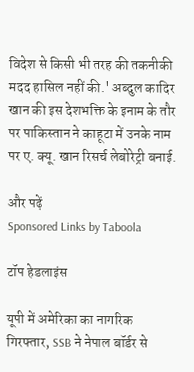विदेश से किसी भी तरह की तकनीकी मदद हासिल नहीं की.' अब्दुल कादिर खान की इस देशभक्ति के इनाम के तौर पर पाकिस्तान ने काहूटा में उनके नाम पर ए. क्यू. खान रिसर्च लेबोरेट्री बनाई.

और पढ़ें
Sponsored Links by Taboola

टॉप हेडलाइंस

यूपी में अमेरिका का नागरिक गिरफ्तार, SSB ने नेपाल बॉर्डर से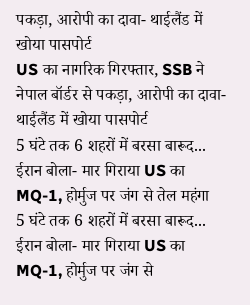पकड़ा, आरोपी का दावा- थाईलैंड में खोया पासपोर्ट
US का नागरिक गिरफ्तार, SSB ने नेपाल बॉर्डर से पकड़ा, आरोपी का दावा- थाईलैंड में खोया पासपोर्ट
5 घंटे तक 6 शहरों में बरसा बारूद... ईरान बोला- मार गिराया US का MQ-1, होर्मुज पर जंग से तेल महंगा
5 घंटे तक 6 शहरों में बरसा बारूद... ईरान बोला- मार गिराया US का MQ-1, होर्मुज पर जंग से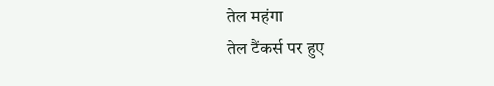तेल महंगा
तेल टैंकर्स पर हुए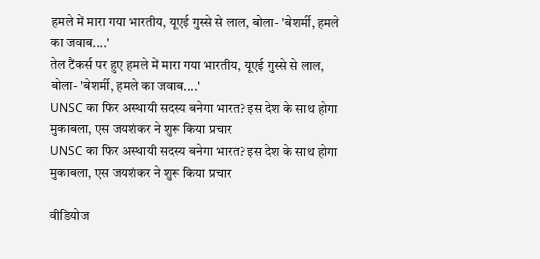हमले में मारा गया भारतीय, यूएई गुस्से से लाल, बोला- 'बेशर्मी, हमले का जवाब....'
तेल टैंकर्स पर हुए हमले में मारा गया भारतीय, यूएई गुस्से से लाल, बोला- 'बेशर्मी, हमले का जवाब....'
UNSC का फिर अस्थायी सदस्य बनेगा भारत? इस देश के साथ होगा मुकाबला, एस जयशंकर ने शुरू किया प्रचार
UNSC का फिर अस्थायी सदस्य बनेगा भारत? इस देश के साथ होगा मुकाबला, एस जयशंकर ने शुरू किया प्रचार

वीडियोज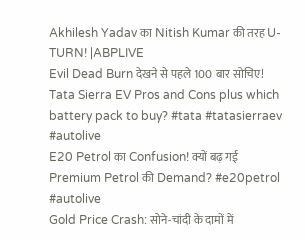Akhilesh Yadav का Nitish Kumar की तरह U-TURN! |ABPLIVE
Evil Dead Burn देखने से पहले 100 बार सोचिए!
Tata Sierra EV Pros and Cons plus which battery pack to buy? #tata #tatasierraev #autolive
E20 Petrol का Confusion! क्यों बढ़ गई Premium Petrol की Demand? #e20petrol #autolive
Gold Price Crash: सोने-चांदी के दामों में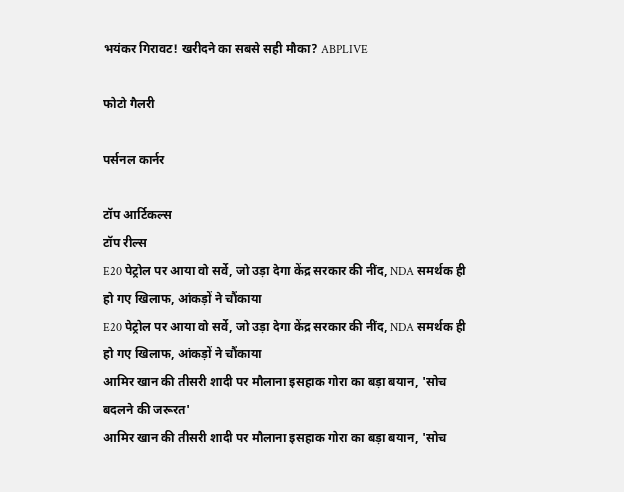भयंकर गिरावट! खरीदने का सबसे सही मौका? ABPLIVE

फोटो गैलरी

पर्सनल कार्नर

टॉप आर्टिकल्स
टॉप रील्स
E20 पेट्रोल पर आया वो सर्वे, जो उड़ा देगा केंद्र सरकार की नींद, NDA समर्थक ही हो गए खिलाफ, आंकड़ों ने चौंकाया
E20 पेट्रोल पर आया वो सर्वे, जो उड़ा देगा केंद्र सरकार की नींद, NDA समर्थक ही हो गए खिलाफ, आंकड़ों ने चौंकाया
आमिर खान की तीसरी शादी पर मौलाना इसहाक गोरा का बड़ा बयान, 'सोच बदलने की जरूरत'
आमिर खान की तीसरी शादी पर मौलाना इसहाक गोरा का बड़ा बयान, 'सोच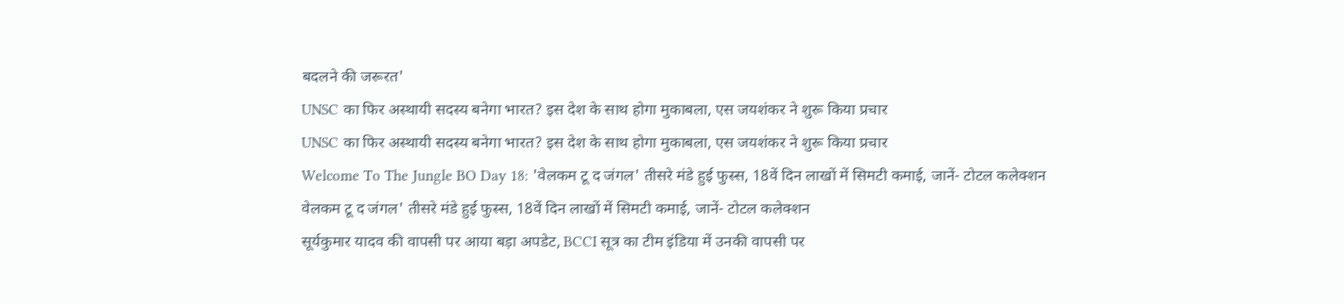बदलने की जरूरत'
UNSC का फिर अस्थायी सदस्य बनेगा भारत? इस देश के साथ होगा मुकाबला, एस जयशंकर ने शुरू किया प्रचार
UNSC का फिर अस्थायी सदस्य बनेगा भारत? इस देश के साथ होगा मुकाबला, एस जयशंकर ने शुरू किया प्रचार
Welcome To The Jungle BO Day 18: 'वेलकम टू द जंगल' तीसरे मंडे हुई फुस्स, 18वें दिन लाखों में सिमटी कमाई, जानें- टोटल कलेक्शन
वेलकम टू द जंगल' तीसरे मंडे हुई फुस्स, 18वें दिन लाखों में सिमटी कमाई, जानें- टोटल कलेक्शन
सूर्यकुमार यादव की वापसी पर आया बड़ा अपडेट, BCCI सूत्र का टीम इंडिया में उनकी वापसी पर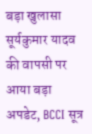बड़ा खुलासा
सूर्यकुमार यादव की वापसी पर आया बड़ा अपडेट, BCCI सूत्र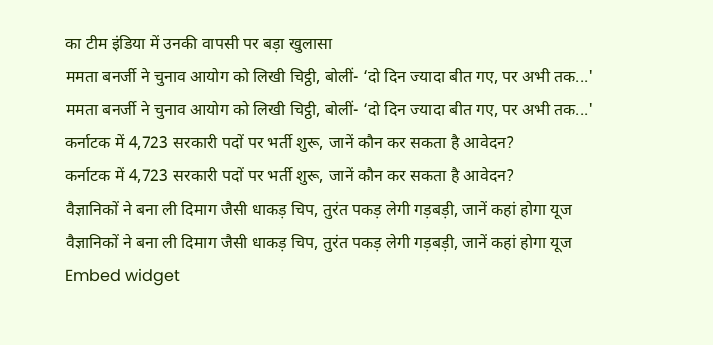का टीम इंडिया में उनकी वापसी पर बड़ा खुलासा
ममता बनर्जी ने चुनाव आयोग को लिखी चिट्ठी, बोलीं- ‘दो दिन ज्यादा बीत गए, पर अभी तक...'
ममता बनर्जी ने चुनाव आयोग को लिखी चिट्ठी, बोलीं- ‘दो दिन ज्यादा बीत गए, पर अभी तक...'
कर्नाटक में 4,723 सरकारी पदों पर भर्ती शुरू, जानें कौन कर सकता है आवेदन?
कर्नाटक में 4,723 सरकारी पदों पर भर्ती शुरू, जानें कौन कर सकता है आवेदन?
वैज्ञानिकों ने बना ली दिमाग जैसी धाकड़ चिप, तुरंत पकड़ लेगी गड़बड़ी, जानें कहां होगा यूज
वैज्ञानिकों ने बना ली दिमाग जैसी धाकड़ चिप, तुरंत पकड़ लेगी गड़बड़ी, जानें कहां होगा यूज
Embed widget